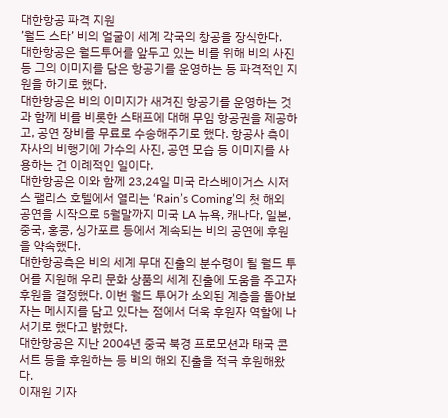대한항공 파격 지원
’월드 스타’ 비의 얼굴이 세계 각국의 창공을 장식한다.
대한항공은 월드투어를 앞두고 있는 비를 위해 비의 사진 등 그의 이미지를 담은 항공기를 운영하는 등 파격적인 지원을 하기로 했다.
대한항공은 비의 이미지가 새겨진 항공기를 운영하는 것과 함께 비를 비롯한 스태프에 대해 무임 항공권을 제공하고, 공연 장비를 무료로 수송해주기로 했다. 항공사 측이 자사의 비행기에 가수의 사진, 공연 모습 등 이미지를 사용하는 건 이례적인 일이다.
대한항공은 이와 함께 23,24일 미국 라스베이거스 시저스 팰리스 호텔에서 열리는 ‘Rain’s Coming’의 첫 해외 공연을 시작으로 5월말까지 미국 LA 뉴욕, 캐나다, 일본, 중국, 홍콩, 싱가포르 등에서 계속되는 비의 공연에 후원을 약속했다.
대한항공측은 비의 세계 무대 진출의 분수령이 될 월드 투어를 지원해 우리 문화 상품의 세계 진출에 도움을 주고자 후원을 결정했다. 이번 월드 투어가 소외된 계층을 돌아보자는 메시지를 담고 있다는 점에서 더욱 후원자 역할에 나서기로 했다고 밝혔다.
대한항공은 지난 2004년 중국 북경 프로모션과 태국 콘서트 등을 후원하는 등 비의 해외 진출을 적극 후원해왔다.
이재원 기자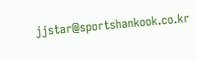jjstar@sportshankook.co.kr